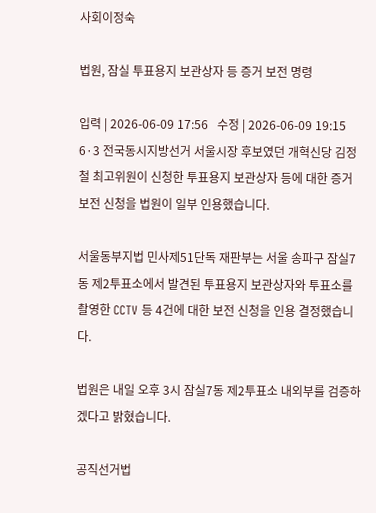사회이정숙

법원, 잠실 투표용지 보관상자 등 증거 보전 명령

입력 | 2026-06-09 17:56   수정 | 2026-06-09 19:15
6·3 전국동시지방선거 서울시장 후보였던 개혁신당 김정철 최고위원이 신청한 투표용지 보관상자 등에 대한 증거보전 신청을 법원이 일부 인용했습니다.

서울동부지법 민사제51단독 재판부는 서울 송파구 잠실7동 제2투표소에서 발견된 투표용지 보관상자와 투표소를 촬영한 CCTV 등 4건에 대한 보전 신청을 인용 결정했습니다.

법원은 내일 오후 3시 잠실7동 제2투표소 내외부를 검증하겠다고 밝혔습니다.

공직선거법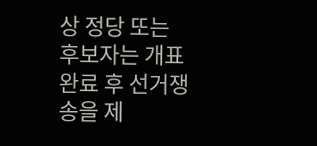상 정당 또는 후보자는 개표 완료 후 선거쟁송을 제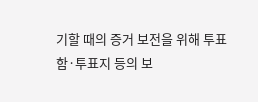기할 때의 증거 보전을 위해 투표함·투표지 등의 보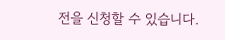전을 신청할 수 있습니다.